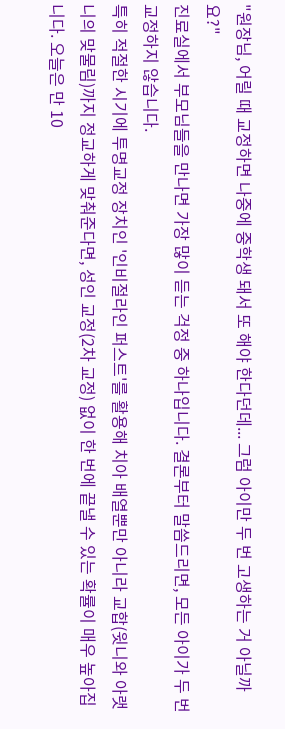"원장님, 어릴 때 교정하면 나중에 중학생 돼서 또 해야 한다던데... 그럼 아이만 두 번 고생하는 거 아닐까요?"
진료실에서 부모님들을 만나면 가장 많이 듣는 걱정 중 하나입니다. 결론부터 말씀드리면, 모든 아이가 두 번 교정하지 않습니다.
특히 적절한 시기에 투명교정 장치인 '인비절라인 퍼스트'를 활용해 치아 배열뿐만 아니라 교합(윗니와 아랫니의 맞물림)까지 정교하게 맞춰준다면, 성인 교정(2차 교정) 없이 한 번에 끝낼 수 있는 확률이 매우 높아집니다. 오늘은 만 10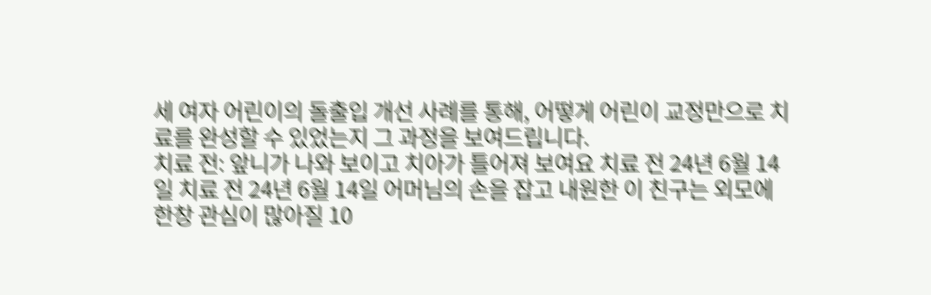세 여자 어린이의 돌출입 개선 사례를 통해, 어떻게 어린이 교정만으로 치료를 완성할 수 있었는지 그 과정을 보여드립니다.
치료 전: 앞니가 나와 보이고 치아가 틀어져 보여요 치료 전 24년 6월 14일 치료 전 24년 6월 14일 어머님의 손을 잡고 내원한 이 친구는 외모에 한창 관심이 많아질 10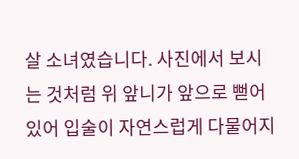살 소녀였습니다. 사진에서 보시는 것처럼 위 앞니가 앞으로 뻗어 있어 입술이 자연스럽게 다물어지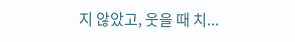지 않았고, 웃을 때 치...